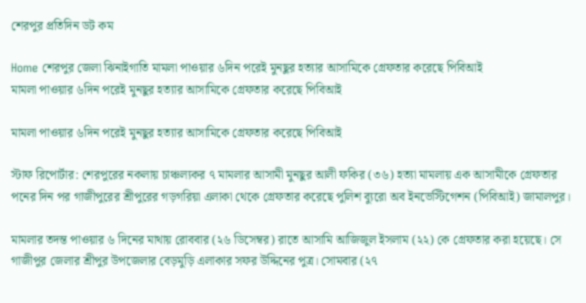শেরপুর প্রতিদিন ডট কম

Home শেরপুর জেলা ঝিনাইগাতি মামলা পাওয়ার ৬দিন পরেই মুনছুর হত্যার আসামিকে গ্রেফতার করেছে পিবিআই
মামলা পাওয়ার ৬দিন পরেই মুনছুর হত্যার আসামিকে গ্রেফতার করেছে পিবিআই

মামলা পাওয়ার ৬দিন পরেই মুনছুর হত্যার আসামিকে গ্রেফতার করেছে পিবিআই

স্টাফ রিপোর্টার: শেরপুরের নকলায় চাঞ্চল্যকর ৭ মামলার আসামী মুনছুর আলী ফকির (৩৬) হত্যা মামলায় এক আসামীকে গ্রেফতার পনের দিন পর গাজীপুরের শ্রীপুরের গড়গরিয়া এলাকা থেকে গ্রেফতার করেছে পুলিশ ব্যুরো অব ইনভেস্টিগেশন (পিবিআই) জামালপুর।

মামলার তদন্ত পাওয়ার ৬ দিনের মাথায় রোববার (২৬ ডিসেম্বর) রাতে আসামি আজিজুল ইসলাম (২২) কে গ্রেফতার করা হয়েছে। সে গাজীপুর জেলার শ্রীপুর উপজেলার বেড়মুড়ি এলাকার সফর উদ্দিনের পুত্র। সোমবার (২৭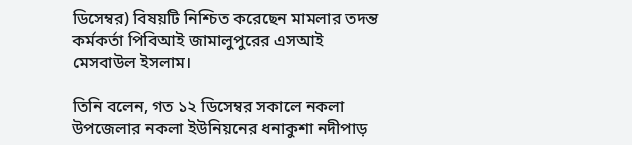ডিসেম্বর) বিষয়টি নিশ্চিত করেছেন মামলার তদন্ত কর্মকর্তা পিবিআই জামালুপুরের এসআই মেসবাউল ইসলাম।

তিনি বলেন, গত ১২ ডিসেম্বর সকালে নকলা উপজেলার নকলা ইউনিয়নের ধনাকুশা নদীপাড়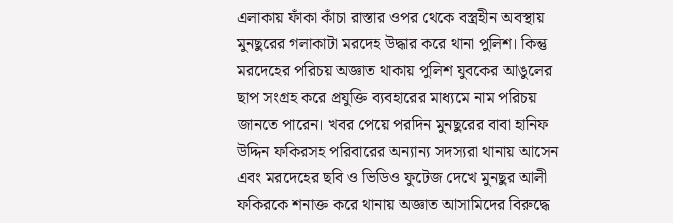এলাকায় ফাঁকা কাঁচা রাস্তার ওপর থেকে বস্ত্রহীন অবস্থায় মুনছুরের গলাকাটা মরদেহ উদ্ধার করে থানা পুলিশ। কিন্তু মরদেহের পরিচয় অজ্ঞাত থাকায় পুলিশ যুবকের আঙুলের ছাপ সংগ্রহ করে প্রযুক্তি ব্যবহারের মাধ্যমে নাম পরিচয় জানতে পারেন। খবর পেয়ে পরদিন মুনছুরের বাবা হানিফ উদ্দিন ফকিরসহ পরিবারের অন্যান্য সদস্যরা থানায় আসেন এবং মরদেহের ছবি ও ভিডিও ফুটেজ দেখে মুনছুর আলী ফকিরকে শনাক্ত করে থানায় অজ্ঞাত আসামিদের বিরুদ্ধে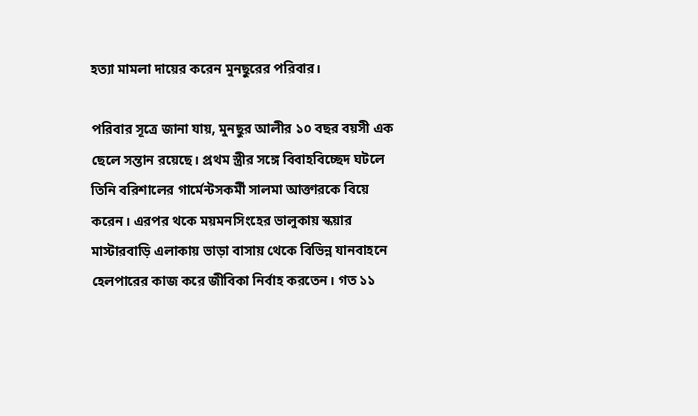হত্যা মামলা দায়ের করেন মুনছুরের পরিবার।

পরিবার সূত্রে জানা যায়, মুনছুর আলীর ১০ বছর বয়সী এক ছেলে সন্তান রয়েছে। প্রথম স্ত্রীর সঙ্গে বিবাহবিচ্ছেদ ঘটলে তিনি বরিশালের গার্মেন্টসকর্মী সালমা আক্তারকে বিয়ে করেন। এরপর থকে ময়মনসিংহের ভালুকায় স্কয়ার মাস্টারবাড়ি এলাকায় ভাড়া বাসায় থেকে বিভিন্ন যানবাহনে হেলপারের কাজ করে জীবিকা নির্বাহ করতেন। গত ১১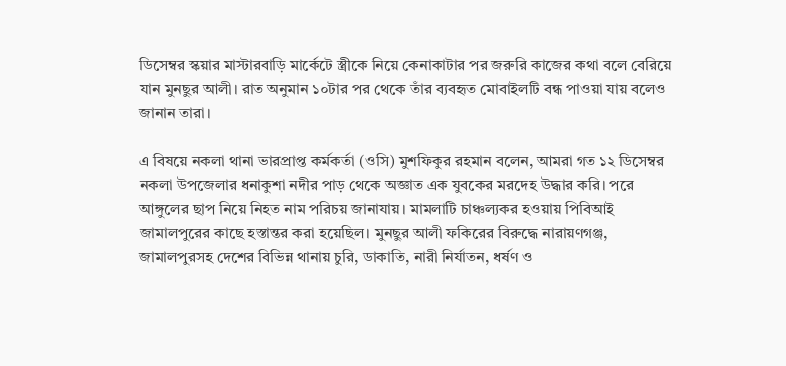ডিসেম্বর স্কয়ার মাস্টারবাড়ি মার্কেটে স্ত্রীকে নিয়ে কেনাকাটার পর জরুরি কাজের কথা বলে বেরিয়ে যান মুনছুর আলী। রাত অনুমান ১০টার পর থেকে তাঁর ব্যবহৃত মোবাইলটি বন্ধ পাওয়া যায় বলেও জানান তারা।

এ বিষয়ে নকলা থানা ভারপ্রাপ্ত কর্মকর্তা (ওসি) মুশফিকুর রহমান বলেন, আমরা গত ১২ ডিসেম্বর নকলা উপজেলার ধনাকুশা নদীর পাড় থেকে অজ্ঞাত এক যুবকের মরদেহ উদ্ধার করি। পরে আঙ্গুলের ছাপ নিয়ে নিহত নাম পরিচয় জানাযায়। মামলাটি চাঞ্চল্যকর হওয়ায় পিবিআই জামালপুরের কাছে হস্তান্তর করা হয়েছিল। মুনছুর আলী ফকিরের বিরুদ্ধে নারায়ণগঞ্জ, জামালপুরসহ দেশের বিভিন্ন থানায় চুরি, ডাকাতি, নারী নির্যাতন, ধর্ষণ ও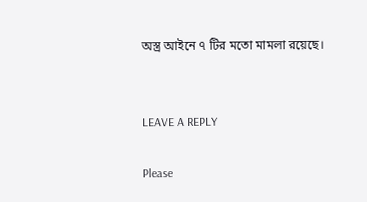অস্ত্র আইনে ৭ টির মতো মামলা রয়েছে।


LEAVE A REPLY

Please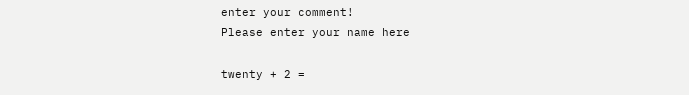enter your comment!
Please enter your name here

twenty + 2 =